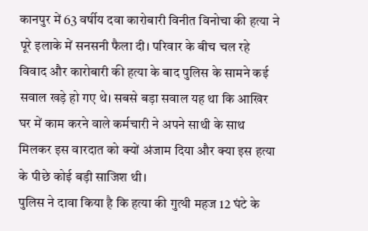कानपुर में 63 वर्षीय दवा कारोबारी विनीत विनोचा की हत्या ने पूरे इलाके में सनसनी फैला दी। परिवार के बीच चल रहे विवाद और कारोबारी की हत्या के बाद पुलिस के सामने कई सवाल खड़े हो गए थे। सबसे बड़ा सवाल यह था कि आखिर घर में काम करने वाले कर्मचारी ने अपने साथी के साथ मिलकर इस वारदात को क्यों अंजाम दिया और क्या इस हत्या के पीछे कोई बड़ी साजिश थी।
पुलिस ने दावा किया है कि हत्या की गुत्थी महज 12 घंटे के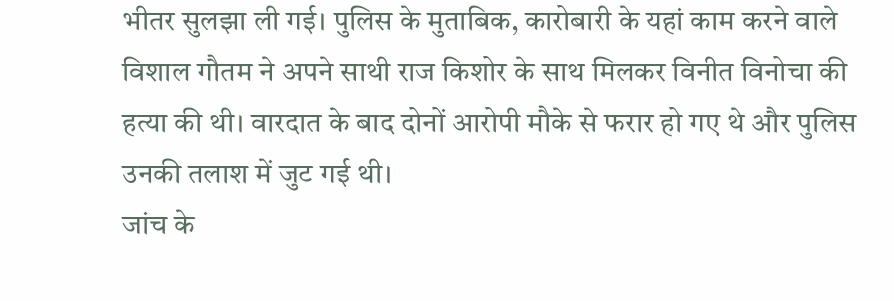भीतर सुलझा ली गई। पुलिस के मुताबिक, कारोबारी के यहां काम करने वाले विशाल गौतम ने अपने साथी राज किशोर के साथ मिलकर विनीत विनोचा की हत्या की थी। वारदात के बाद दोनों आरोपी मौके से फरार हो गए थे और पुलिस उनकी तलाश में जुट गई थी।
जांच के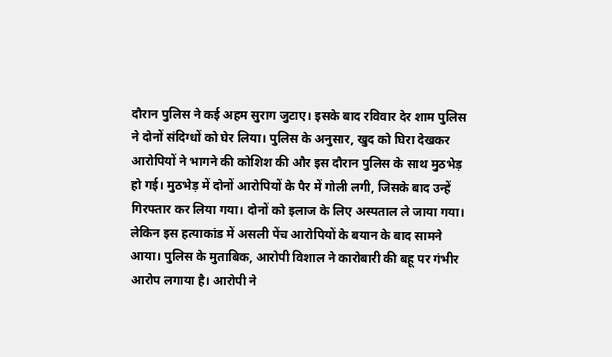दौरान पुलिस ने कई अहम सुराग जुटाए। इसके बाद रविवार देर शाम पुलिस ने दोनों संदिग्धों को घेर लिया। पुलिस के अनुसार, खुद को घिरा देखकर आरोपियों ने भागने की कोशिश की और इस दौरान पुलिस के साथ मुठभेड़ हो गई। मुठभेड़ में दोनों आरोपियों के पैर में गोली लगी, जिसके बाद उन्हें गिरफ्तार कर लिया गया। दोनों को इलाज के लिए अस्पताल ले जाया गया।
लेकिन इस हत्याकांड में असली पेंच आरोपियों के बयान के बाद सामने आया। पुलिस के मुताबिक, आरोपी विशाल ने कारोबारी की बहू पर गंभीर आरोप लगाया है। आरोपी ने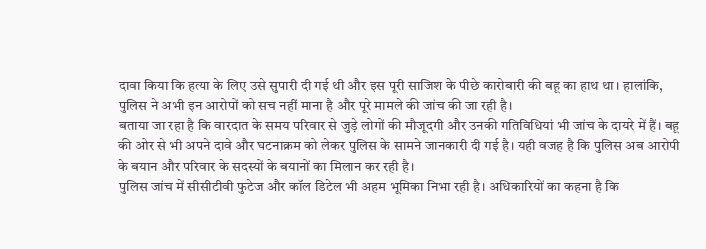दावा किया कि हत्या के लिए उसे सुपारी दी गई थी और इस पूरी साजिश के पीछे कारोबारी की बहू का हाथ था। हालांकि, पुलिस ने अभी इन आरोपों को सच नहीं माना है और पूरे मामले की जांच की जा रही है।
बताया जा रहा है कि वारदात के समय परिवार से जुड़े लोगों की मौजूदगी और उनकी गतिविधियां भी जांच के दायरे में हैं। बहू की ओर से भी अपने दावे और घटनाक्रम को लेकर पुलिस के सामने जानकारी दी गई है। यही वजह है कि पुलिस अब आरोपी के बयान और परिवार के सदस्यों के बयानों का मिलान कर रही है।
पुलिस जांच में सीसीटीवी फुटेज और कॉल डिटेल भी अहम भूमिका निभा रही है। अधिकारियों का कहना है कि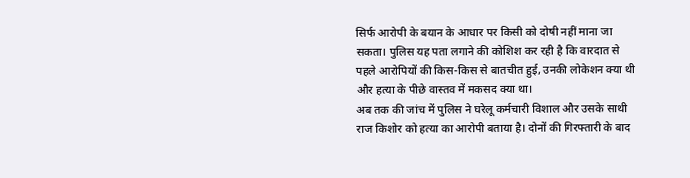सिर्फ आरोपी के बयान के आधार पर किसी को दोषी नहीं माना जा सकता। पुलिस यह पता लगाने की कोशिश कर रही है कि वारदात से पहले आरोपियों की किस-किस से बातचीत हुई, उनकी लोकेशन क्या थी और हत्या के पीछे वास्तव में मकसद क्या था।
अब तक की जांच में पुलिस ने घरेलू कर्मचारी विशाल और उसके साथी राज किशोर को हत्या का आरोपी बताया है। दोनों की गिरफ्तारी के बाद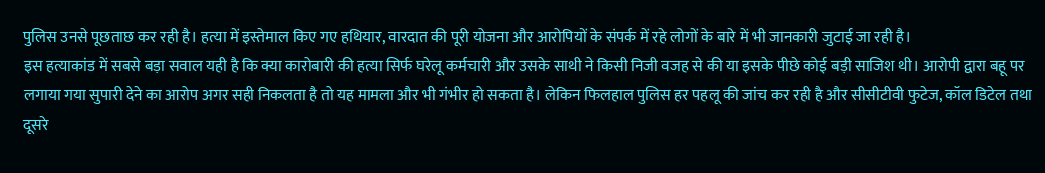पुलिस उनसे पूछताछ कर रही है। हत्या में इस्तेमाल किए गए हथियार, वारदात की पूरी योजना और आरोपियों के संपर्क में रहे लोगों के बारे में भी जानकारी जुटाई जा रही है।
इस हत्याकांड में सबसे बड़ा सवाल यही है कि क्या कारोबारी की हत्या सिर्फ घरेलू कर्मचारी और उसके साथी ने किसी निजी वजह से की या इसके पीछे कोई बड़ी साजिश थी। आरोपी द्वारा बहू पर लगाया गया सुपारी देने का आरोप अगर सही निकलता है तो यह मामला और भी गंभीर हो सकता है। लेकिन फिलहाल पुलिस हर पहलू की जांच कर रही है और सीसीटीवी फुटेज, कॉल डिटेल तथा दूसरे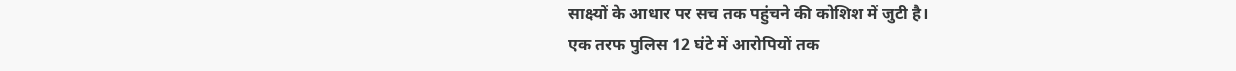साक्ष्यों के आधार पर सच तक पहुंचने की कोशिश में जुटी है।
एक तरफ पुलिस 12 घंटे में आरोपियों तक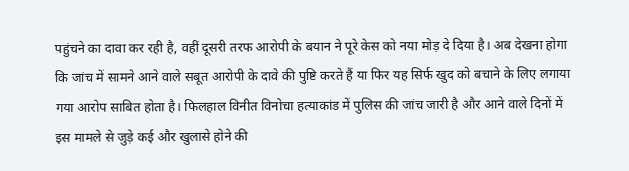पहुंचने का दावा कर रही है, वहीं दूसरी तरफ आरोपी के बयान ने पूरे केस को नया मोड़ दे दिया है। अब देखना होगा कि जांच में सामने आने वाले सबूत आरोपी के दावे की पुष्टि करते हैं या फिर यह सिर्फ खुद को बचाने के लिए लगाया गया आरोप साबित होता है। फिलहाल विनीत विनोचा हत्याकांड में पुलिस की जांच जारी है और आने वाले दिनों में इस मामले से जुड़े कई और खुलासे होने की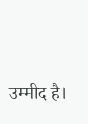उम्मीद है।